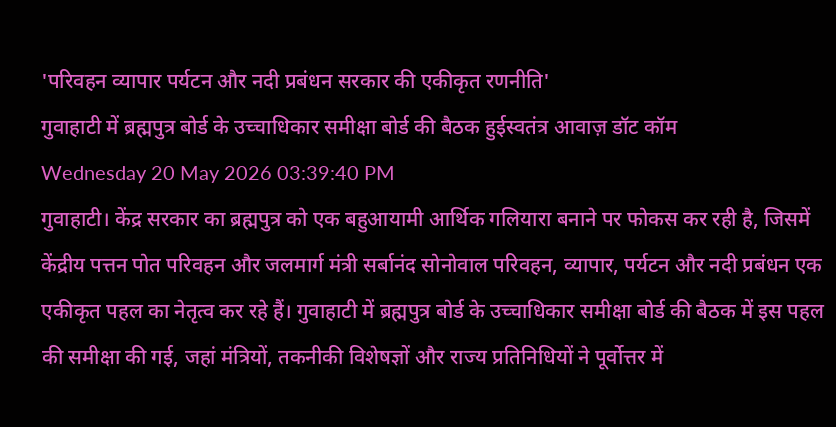'परिवहन व्यापार पर्यटन और नदी प्रबंधन सरकार की एकीकृत रणनीति'
गुवाहाटी में ब्रह्मपुत्र बोर्ड के उच्चाधिकार समीक्षा बोर्ड की बैठक हुईस्वतंत्र आवाज़ डॉट कॉम
Wednesday 20 May 2026 03:39:40 PM
गुवाहाटी। केंद्र सरकार का ब्रह्मपुत्र को एक बहुआयामी आर्थिक गलियारा बनाने पर फोकस कर रही है, जिसमें केंद्रीय पत्तन पोत परिवहन और जलमार्ग मंत्री सर्बानंद सोनोवाल परिवहन, व्यापार, पर्यटन और नदी प्रबंधन एक एकीकृत पहल का नेतृत्व कर रहे हैं। गुवाहाटी में ब्रह्मपुत्र बोर्ड के उच्चाधिकार समीक्षा बोर्ड की बैठक में इस पहल की समीक्षा की गई, जहां मंत्रियों, तकनीकी विशेषज्ञों और राज्य प्रतिनिधियों ने पूर्वोत्तर में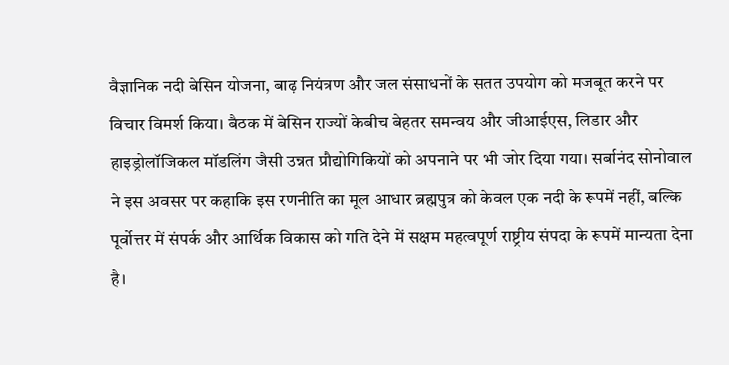वैज्ञानिक नदी बेसिन योजना, बाढ़ नियंत्रण और जल संसाधनों के सतत उपयोग को मजबूत करने पर विचार विमर्श किया। बैठक में बेसिन राज्यों केबीच बेहतर समन्वय और जीआईएस, लिडार और हाइड्रोलॉजिकल मॉडलिंग जैसी उन्नत प्रौद्योगिकियों को अपनाने पर भी जोर दिया गया। सर्बानंद सोनोवाल ने इस अवसर पर कहाकि इस रणनीति का मूल आधार ब्रह्मपुत्र को केवल एक नदी के रूपमें नहीं, बल्कि पूर्वोत्तर में संपर्क और आर्थिक विकास को गति देने में सक्षम महत्वपूर्ण राष्ट्रीय संपदा के रूपमें मान्यता देना है।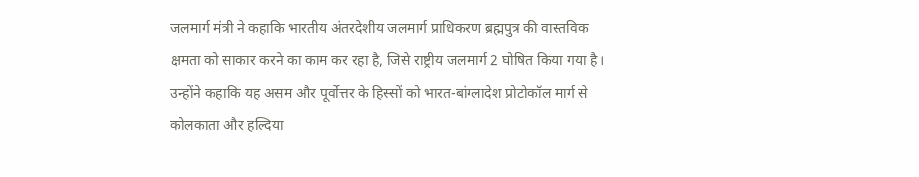जलमार्ग मंत्री ने कहाकि भारतीय अंतरदेशीय जलमार्ग प्राधिकरण ब्रह्मपुत्र की वास्तविक क्षमता को साकार करने का काम कर रहा है, जिसे राष्ट्रीय जलमार्ग 2 घोषित किया गया है। उन्होंने कहाकि यह असम और पूर्वोत्तर के हिस्सों को भारत-बांग्लादेश प्रोटोकॉल मार्ग से कोलकाता और हल्दिया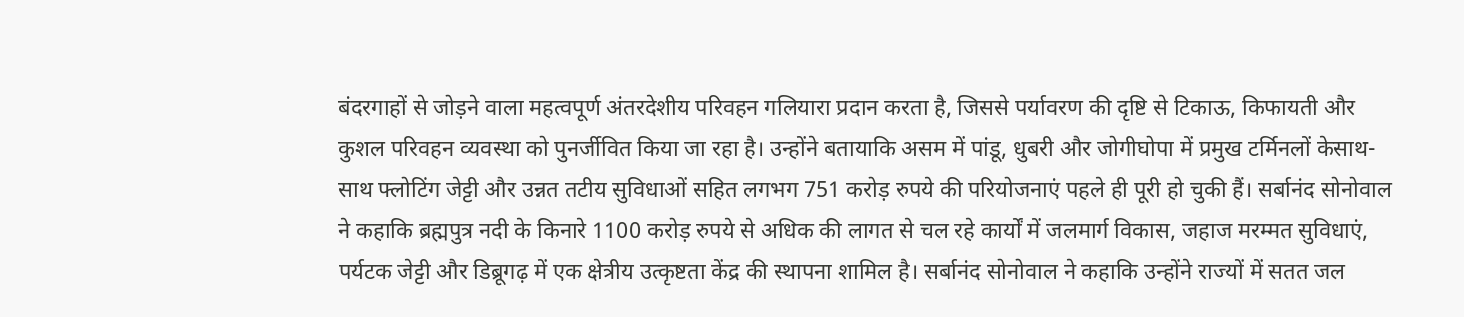बंदरगाहों से जोड़ने वाला महत्वपूर्ण अंतरदेशीय परिवहन गलियारा प्रदान करता है, जिससे पर्यावरण की दृष्टि से टिकाऊ, किफायती और कुशल परिवहन व्यवस्था को पुनर्जीवित किया जा रहा है। उन्होंने बतायाकि असम में पांडू, धुबरी और जोगीघोपा में प्रमुख टर्मिनलों केसाथ-साथ फ्लोटिंग जेट्टी और उन्नत तटीय सुविधाओं सहित लगभग 751 करोड़ रुपये की परियोजनाएं पहले ही पूरी हो चुकी हैं। सर्बानंद सोनोवाल ने कहाकि ब्रह्मपुत्र नदी के किनारे 1100 करोड़ रुपये से अधिक की लागत से चल रहे कार्यों में जलमार्ग विकास, जहाज मरम्मत सुविधाएं, पर्यटक जेट्टी और डिब्रूगढ़ में एक क्षेत्रीय उत्कृष्टता केंद्र की स्थापना शामिल है। सर्बानंद सोनोवाल ने कहाकि उन्होंने राज्यों में सतत जल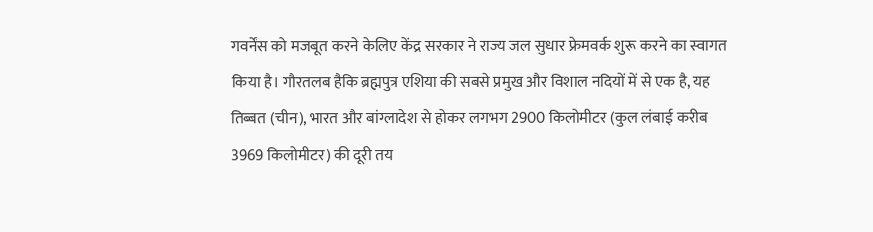गवर्नेंस को मजबूत करने केलिए केंद्र सरकार ने राज्य जल सुधार फ्रेमवर्क शुरू करने का स्वागत किया है। गौरतलब हैकि ब्रह्मपुत्र एशिया की सबसे प्रमुख और विशाल नदियों में से एक है, यह तिब्बत (चीन), भारत और बांग्लादेश से होकर लगभग 2900 किलोमीटर (कुल लंबाई करीब 3969 किलोमीटर) की दूरी तय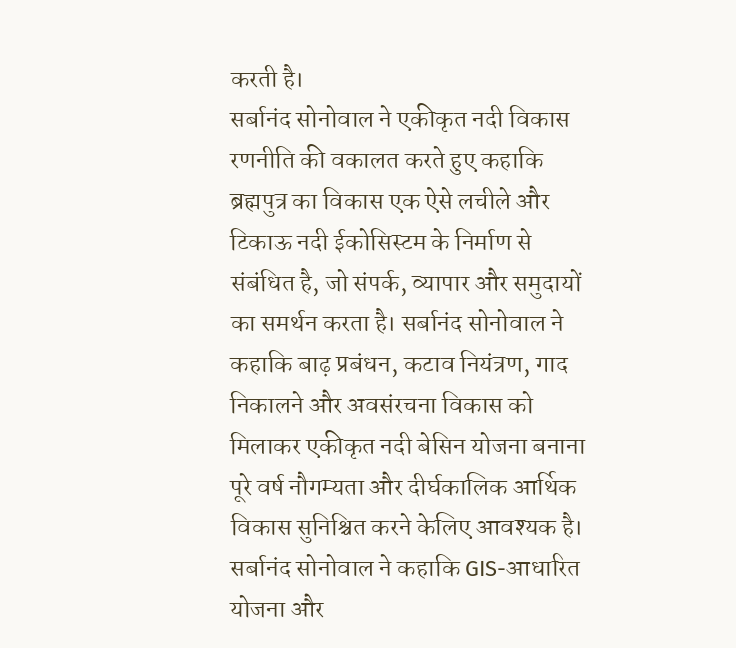करती है।
सर्बानंद सोनोवाल ने एकीकृत नदी विकास रणनीति की वकालत करते हुए कहाकि ब्रह्मपुत्र का विकास एक ऐसे लचीले और टिकाऊ नदी ईकोसिस्टम के निर्माण से संबंधित है, जो संपर्क, व्यापार और समुदायों का समर्थन करता है। सर्बानंद सोनोवाल ने कहाकि बाढ़ प्रबंधन, कटाव नियंत्रण, गाद निकालने और अवसंरचना विकास को मिलाकर एकीकृत नदी बेसिन योजना बनाना पूरे वर्ष नौगम्यता और दीर्घकालिक आर्थिक विकास सुनिश्चित करने केलिए आवश्यक है। सर्बानंद सोनोवाल ने कहाकि GIS-आधारित योजना और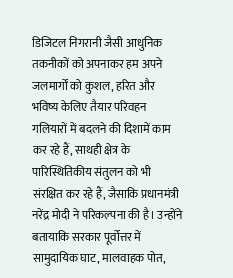डिजिटल निगरानी जैसी आधुनिक तकनीकों को अपनाकर हम अपने जलमार्गों को कुशल, हरित और भविष्य केलिए तैयार परिवहन गलियारों में बदलने की दिशामें काम कर रहे हैं, साथही क्षेत्र के पारिस्थितिकीय संतुलन को भी संरक्षित कर रहे हैं, जैसाकि प्रधानमंत्री नरेंद्र मोदी ने परिकल्पना की है। उन्होंने बतायाकि सरकार पूर्वोत्तर में सामुदायिक घाट, मालवाहक पोत,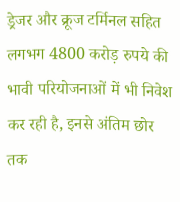ड्रेजर और क्रूज टर्मिनल सहित लगभग 4800 करोड़ रुपये की भावी परियोजनाओं में भी निवेश कर रही है, इनसे अंतिम छोर तक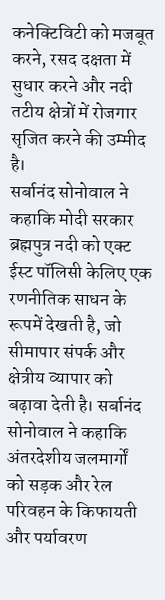कनेक्टिविटी को मजबूत करने, रसद दक्षता में सुधार करने और नदी तटीय क्षेत्रों में रोजगार सृजित करने की उम्मीद है।
सर्बानंद सोनोवाल ने कहाकि मोदी सरकार ब्रह्मपुत्र नदी को एक्ट ईस्ट पॉलिसी केलिए एक रणनीतिक साधन के रूपमें देखती है, जो सीमापार संपर्क और क्षेत्रीय व्यापार को बढ़ावा देती है। सर्बानंद सोनोवाल ने कहाकि अंतरदेशीय जलमार्गों को सड़क और रेल परिवहन के किफायती और पर्यावरण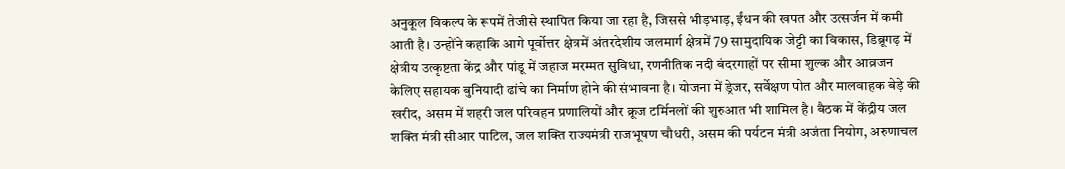अनुकूल विकल्प के रूपमें तेजीसे स्थापित किया जा रहा है, जिससे भीड़भाड़, ईंधन की खपत और उत्सर्जन में कमी आती है। उन्होंने कहाकि आगे पूर्वोत्तर क्षेत्रमें अंतरदेशीय जलमार्ग क्षेत्रमें 79 सामुदायिक जेट्टी का विकास, डिब्रूगढ़ में क्षेत्रीय उत्कृष्टता केंद्र और पांडू में जहाज मरम्मत सुविधा, रणनीतिक नदी बंदरगाहों पर सीमा शुल्क और आव्रजन केलिए सहायक बुनियादी ढांचे का निर्माण होने की संभावना है। योजना में ड्रेजर, सर्वेक्षण पोत और मालवाहक बेड़े की खरीद, असम में शहरी जल परिवहन प्रणालियों और क्रूज टर्मिनलों की शुरुआत भी शामिल है। बैठक में केंद्रीय जल शक्ति मंत्री सीआर पाटिल, जल शक्ति राज्यमंत्री राजभूषण चौधरी, असम की पर्यटन मंत्री अजंता नियोग, अरुणाचल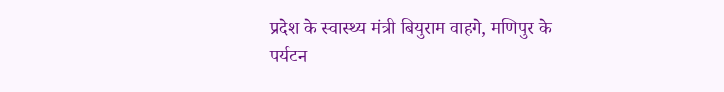प्रदेश के स्वास्थ्य मंत्री बियुराम वाहगे, मणिपुर के पर्यटन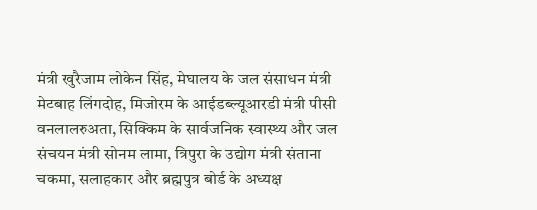मंत्री खुरैजाम लोकेन सिंह, मेघालय के जल संसाधन मंत्री मेटबाह लिंगदोह, मिजोरम के आईडब्ल्यूआरडी मंत्री पीसी वनलालरुअता, सिक्किम के सार्वजनिक स्वास्थ्य और जल संचयन मंत्री सोनम लामा, त्रिपुरा के उद्योग मंत्री संताना चकमा, सलाहकार और ब्रह्मपुत्र बोर्ड के अध्यक्ष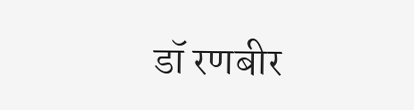डॉ रणबीर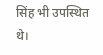सिंह भी उपस्थित थे।